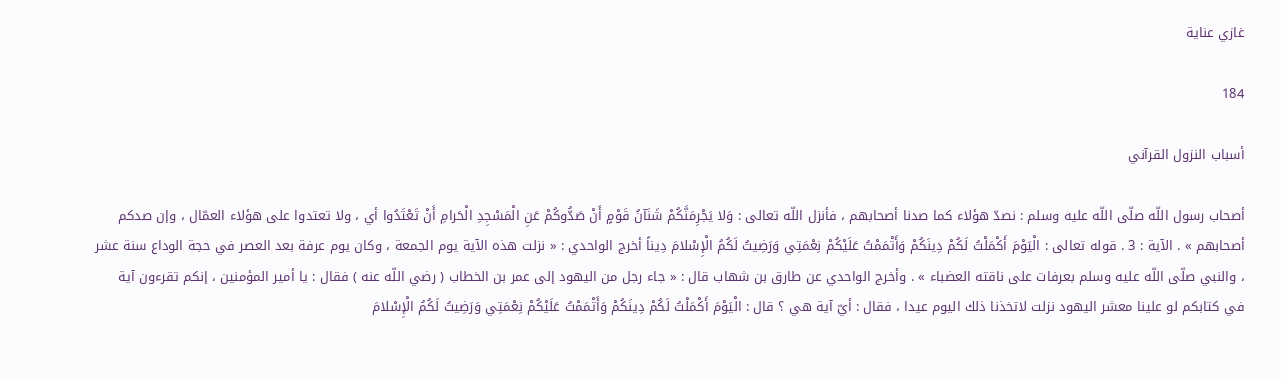غازي عناية

184

أسباب النزول القرآني

أصحاب رسول اللّه صلّى اللّه عليه وسلم : نصدّ هؤلاء كما صدنا أصحابهم ، فأنزل اللّه تعالى : وَلا يَجْرِمَنَّكُمْ شَنَآنُ قَوْمٍ أَنْ صَدُّوكُمْ عَنِ الْمَسْجِدِ الْحَرامِ أَنْ تَعْتَدُوا أي ، ولا تعتدوا على هؤلاء العمّال ، وإن صدكم أصحابهم » . الآية : 3 . قوله تعالى : الْيَوْمَ أَكْمَلْتُ لَكُمْ دِينَكُمْ وَأَتْمَمْتُ عَلَيْكُمْ نِعْمَتِي وَرَضِيتُ لَكُمُ الْإِسْلامَ دِيناً أخرج الواحدي : « نزلت هذه الآية يوم الجمعة ، وكان يوم عرفة بعد العصر في حجة الوداع سنة عشر ، والنبي صلّى اللّه عليه وسلم بعرفات على ناقته العضباء » . وأخرج الواحدي عن طارق بن شهاب قال : « جاء رجل من اليهود إلى عمر بن الخطاب ( رضي اللّه عنه ) فقال : يا أمير المؤمنين ، إنكم تقرءون آية في كتابكم لو علينا معشر اليهود نزلت لاتخذنا ذلك اليوم عيدا ، فقال : أيّ آية هي ؟ قال : الْيَوْمَ أَكْمَلْتُ لَكُمْ دِينَكُمْ وَأَتْمَمْتُ عَلَيْكُمْ نِعْمَتِي وَرَضِيتُ لَكُمُ الْإِسْلامَ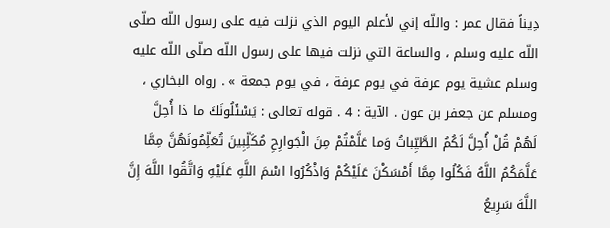دِيناً فقال عمر : واللّه إني لأعلم اليوم الذي نزلت فيه على رسول اللّه صلّى اللّه عليه وسلم ، والساعة التي نزلت فيها على رسول اللّه صلّى اللّه عليه وسلم عشية يوم عرفة في يوم عرفة ، في يوم جمعة » . رواه البخاري ، ومسلم عن جعفر بن عون . الآية : 4 . قوله تعالى : يَسْئَلُونَكَ ما ذا أُحِلَّ لَهُمْ قُلْ أُحِلَّ لَكُمُ الطَّيِّباتُ وَما عَلَّمْتُمْ مِنَ الْجَوارِحِ مُكَلِّبِينَ تُعَلِّمُونَهُنَّ مِمَّا عَلَّمَكُمُ اللَّهُ فَكُلُوا مِمَّا أَمْسَكْنَ عَلَيْكُمْ وَاذْكُرُوا اسْمَ اللَّهِ عَلَيْهِ وَاتَّقُوا اللَّهَ إِنَّ اللَّهَ سَرِيعُ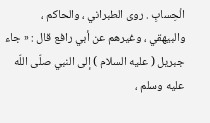الْحِسابِ . روى الطبراني ، والحاكم ، والبيهقي ، وغيرهم عن أبي رافع قال : « جاء جبريل ( عليه السلام ) إلى النبي صلّى اللّه عليه وسلم ،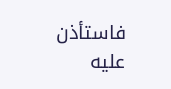فاستأذن عليه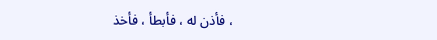، فأذن له ، فأبطأ ، فأخذ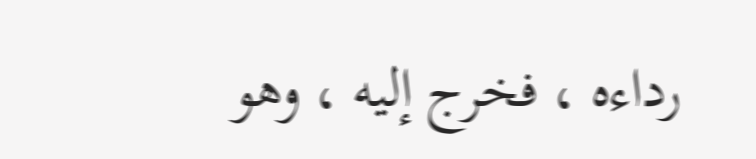رداءه ، فخرج إليه ، وهو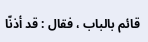قائم بالباب ، فقال : قد أذنّا